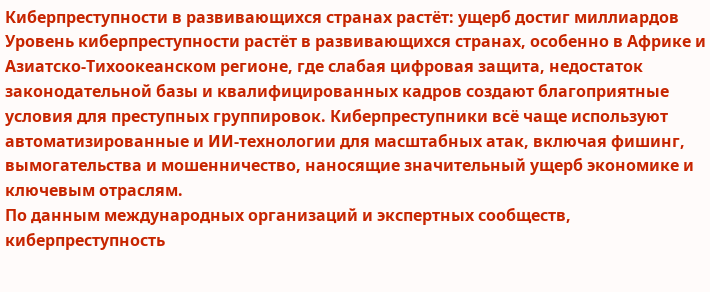Киберпреступности в развивающихся странах растёт: ущерб достиг миллиардов
Уровень киберпреступности растёт в развивающихся странах, особенно в Африке и Азиатско-Тихоокеанском регионе, где слабая цифровая защита, недостаток законодательной базы и квалифицированных кадров создают благоприятные условия для преступных группировок. Киберпреступники всё чаще используют автоматизированные и ИИ-технологии для масштабных атак, включая фишинг, вымогательства и мошенничество, наносящие значительный ущерб экономике и ключевым отраслям.
По данным международных организаций и экспертных сообществ, киберпреступность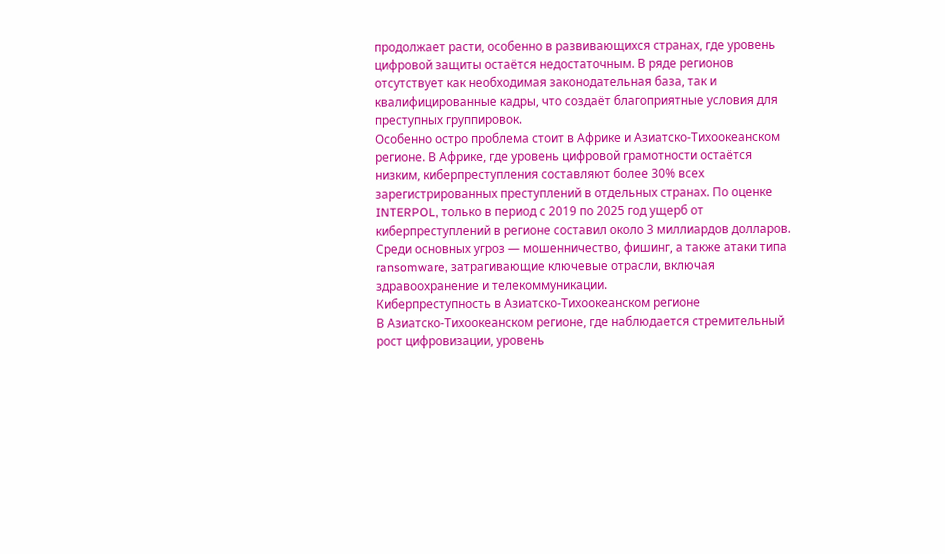продолжает расти, особенно в развивающихся странах, где уровень цифровой защиты остаётся недостаточным. В ряде регионов отсутствует как необходимая законодательная база, так и квалифицированные кадры, что создаёт благоприятные условия для преступных группировок.
Особенно остро проблема стоит в Африке и Азиатско-Тихоокеанском регионе. В Африке, где уровень цифровой грамотности остаётся низким, киберпреступления составляют более 30% всех зарегистрированных преступлений в отдельных странах. По оценке INTERPOL, только в период с 2019 по 2025 год ущерб от киберпреступлений в регионе составил около 3 миллиардов долларов. Среди основных угроз — мошенничество, фишинг, а также атаки типа ransomware, затрагивающие ключевые отрасли, включая здравоохранение и телекоммуникации.
Киберпреступность в Азиатско-Тихоокеанском регионе
В Азиатско-Тихоокеанском регионе, где наблюдается стремительный рост цифровизации, уровень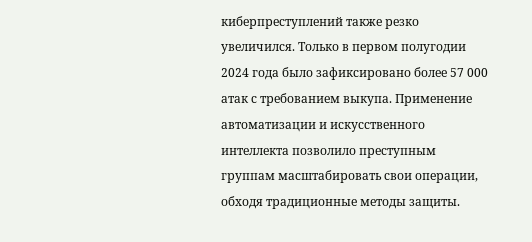киберпреступлений также резко увеличился. Только в первом полугодии 2024 года было зафиксировано более 57 000 атак с требованием выкупа. Применение автоматизации и искусственного интеллекта позволило преступным группам масштабировать свои операции, обходя традиционные методы защиты.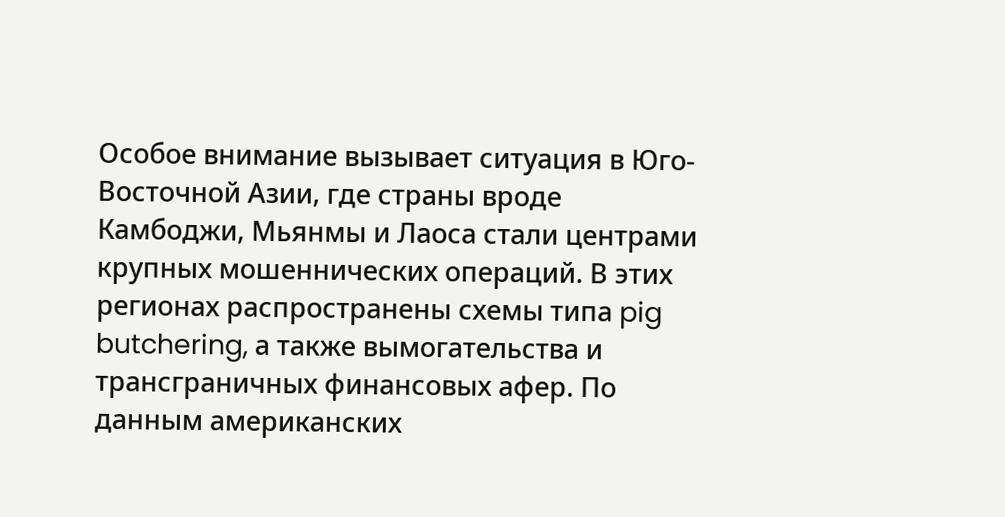Особое внимание вызывает ситуация в Юго-Восточной Азии, где страны вроде Камбоджи, Мьянмы и Лаоса стали центрами крупных мошеннических операций. В этих регионах распространены схемы типа pig butchering, а также вымогательства и трансграничных финансовых афер. По данным американских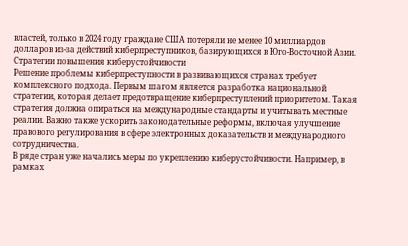властей, только в 2024 году граждане США потеряли не менее 10 миллиардов долларов из-за действий киберпреступников, базирующихся в Юго-Восточной Азии.
Стратегии повышения киберустойчивости
Решение проблемы киберпреступности в развивающихся странах требует комплексного подхода. Первым шагом является разработка национальной стратегии, которая делает предотвращение киберпреступлений приоритетом. Такая стратегия должна опираться на международные стандарты и учитывать местные реалии. Важно также ускорить законодательные реформы, включая улучшение правового регулирования в сфере электронных доказательств и международного сотрудничества.
В ряде стран уже начались меры по укреплению киберустойчивости. Например, в рамках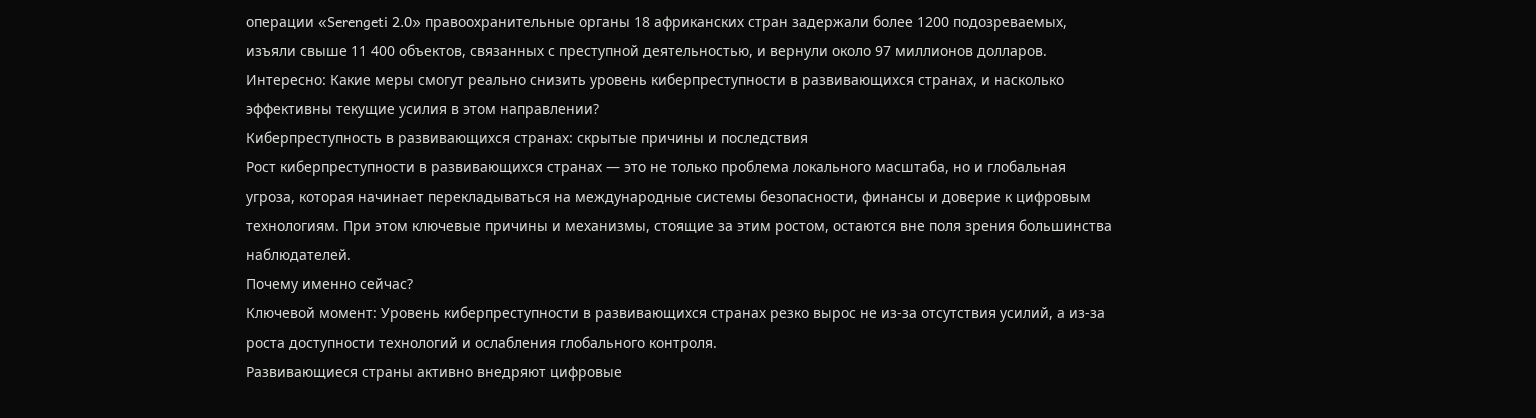операции «Serengeti 2.0» правоохранительные органы 18 африканских стран задержали более 1200 подозреваемых, изъяли свыше 11 400 объектов, связанных с преступной деятельностью, и вернули около 97 миллионов долларов.
Интересно: Какие меры смогут реально снизить уровень киберпреступности в развивающихся странах, и насколько эффективны текущие усилия в этом направлении?
Киберпреступность в развивающихся странах: скрытые причины и последствия
Рост киберпреступности в развивающихся странах — это не только проблема локального масштаба, но и глобальная угроза, которая начинает перекладываться на международные системы безопасности, финансы и доверие к цифровым технологиям. При этом ключевые причины и механизмы, стоящие за этим ростом, остаются вне поля зрения большинства наблюдателей.
Почему именно сейчас?
Ключевой момент: Уровень киберпреступности в развивающихся странах резко вырос не из-за отсутствия усилий, а из-за роста доступности технологий и ослабления глобального контроля.
Развивающиеся страны активно внедряют цифровые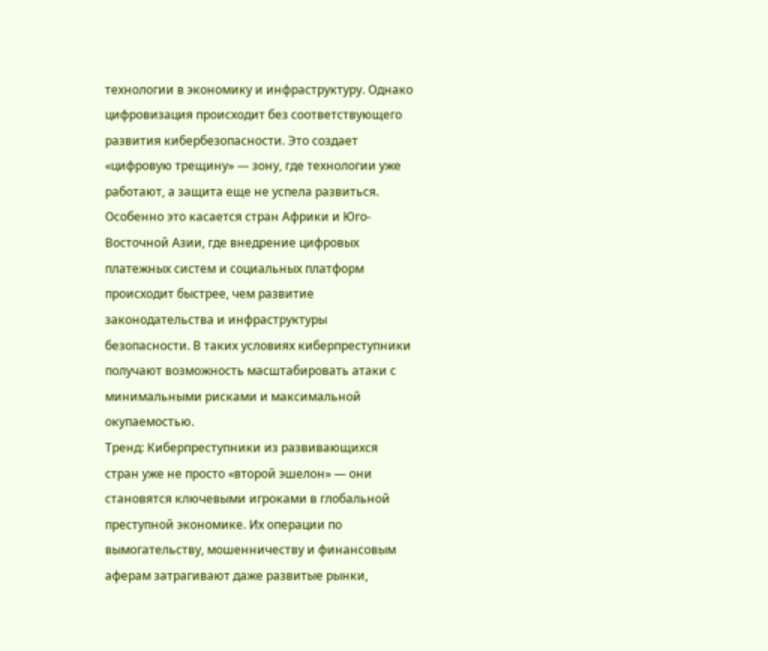технологии в экономику и инфраструктуру. Однако цифровизация происходит без соответствующего развития кибербезопасности. Это создает «цифровую трещину» — зону, где технологии уже работают, а защита еще не успела развиться.
Особенно это касается стран Африки и Юго-Восточной Азии, где внедрение цифровых платежных систем и социальных платформ происходит быстрее, чем развитие законодательства и инфраструктуры безопасности. В таких условиях киберпреступники получают возможность масштабировать атаки с минимальными рисками и максимальной окупаемостью.
Тренд: Киберпреступники из развивающихся стран уже не просто «второй эшелон» — они становятся ключевыми игроками в глобальной преступной экономике. Их операции по вымогательству, мошенничеству и финансовым аферам затрагивают даже развитые рынки,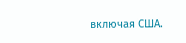включая США.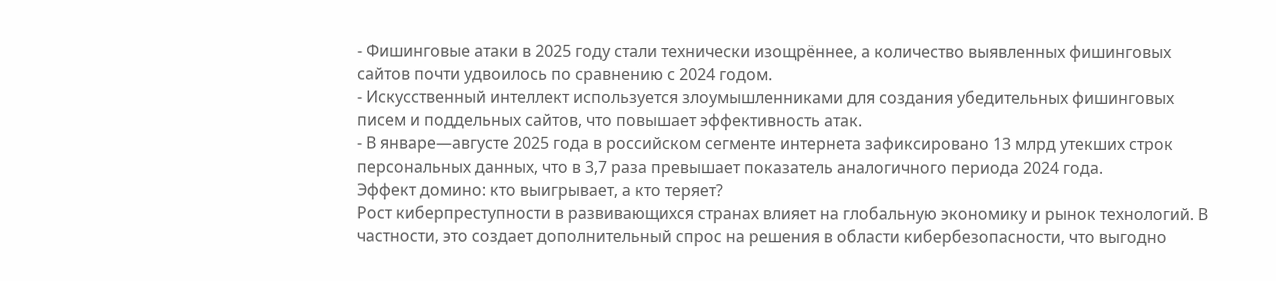- Фишинговые атаки в 2025 году стали технически изощрённее, а количество выявленных фишинговых сайтов почти удвоилось по сравнению с 2024 годом.
- Искусственный интеллект используется злоумышленниками для создания убедительных фишинговых писем и поддельных сайтов, что повышает эффективность атак.
- В январе—августе 2025 года в российском сегменте интернета зафиксировано 13 млрд утекших строк персональных данных, что в 3,7 раза превышает показатель аналогичного периода 2024 года.
Эффект домино: кто выигрывает, а кто теряет?
Рост киберпреступности в развивающихся странах влияет на глобальную экономику и рынок технологий. В частности, это создает дополнительный спрос на решения в области кибербезопасности, что выгодно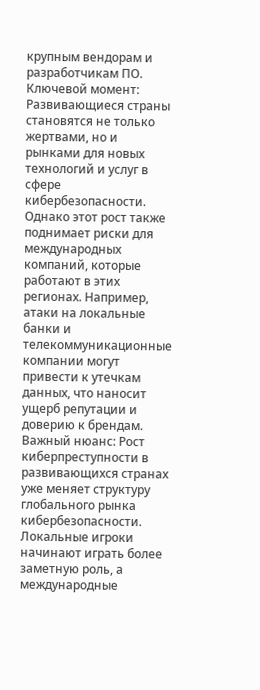крупным вендорам и разработчикам ПО.
Ключевой момент: Развивающиеся страны становятся не только жертвами, но и рынками для новых технологий и услуг в сфере кибербезопасности.
Однако этот рост также поднимает риски для международных компаний, которые работают в этих регионах. Например, атаки на локальные банки и телекоммуникационные компании могут привести к утечкам данных, что наносит ущерб репутации и доверию к брендам.
Важный нюанс: Рост киберпреступности в развивающихся странах уже меняет структуру глобального рынка кибербезопасности. Локальные игроки начинают играть более заметную роль, а международные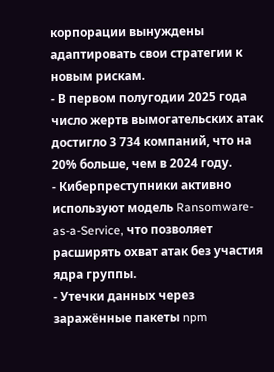корпорации вынуждены адаптировать свои стратегии к новым рискам.
- В первом полугодии 2025 года число жертв вымогательских атак достигло 3 734 компаний, что на 20% больше, чем в 2024 году.
- Киберпреступники активно используют модель Ransomware-as-a-Service, что позволяет расширять охват атак без участия ядра группы.
- Утечки данных через заражённые пакеты npm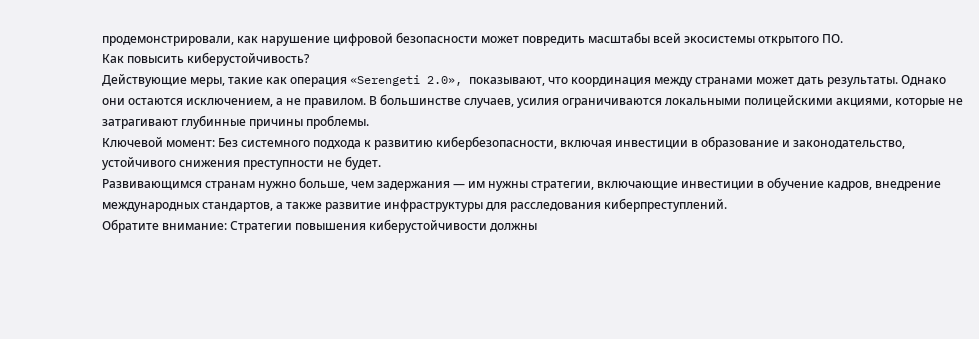продемонстрировали, как нарушение цифровой безопасности может повредить масштабы всей экосистемы открытого ПО.
Как повысить киберустойчивость?
Действующие меры, такие как операция «Serengeti 2.0», показывают, что координация между странами может дать результаты. Однако они остаются исключением, а не правилом. В большинстве случаев, усилия ограничиваются локальными полицейскими акциями, которые не затрагивают глубинные причины проблемы.
Ключевой момент: Без системного подхода к развитию кибербезопасности, включая инвестиции в образование и законодательство, устойчивого снижения преступности не будет.
Развивающимся странам нужно больше, чем задержания — им нужны стратегии, включающие инвестиции в обучение кадров, внедрение международных стандартов, а также развитие инфраструктуры для расследования киберпреступлений.
Обратите внимание: Стратегии повышения киберустойчивости должны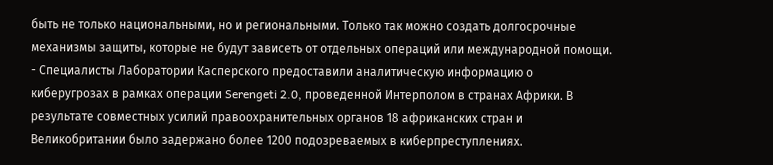быть не только национальными, но и региональными. Только так можно создать долгосрочные механизмы защиты, которые не будут зависеть от отдельных операций или международной помощи.
- Специалисты Лаборатории Касперского предоставили аналитическую информацию о киберугрозах в рамках операции Serengeti 2.0, проведенной Интерполом в странах Африки. В результате совместных усилий правоохранительных органов 18 африканских стран и Великобритании было задержано более 1200 подозреваемых в киберпреступлениях.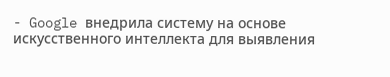- Google внедрила систему на основе искусственного интеллекта для выявления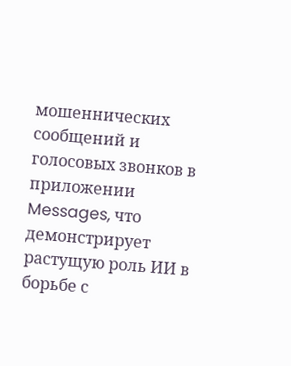мошеннических сообщений и голосовых звонков в приложении Messages, что демонстрирует растущую роль ИИ в борьбе с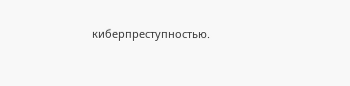киберпреступностью.